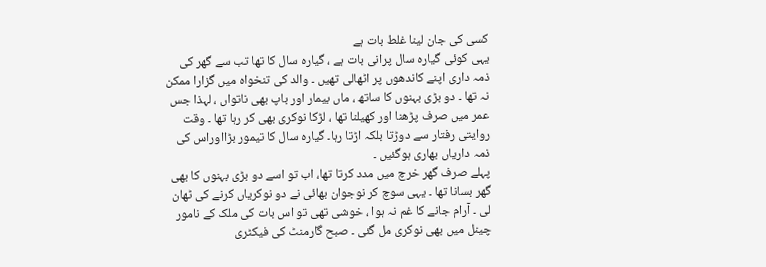کسی کی جان لینا غلط بات ہے
یہی کوئی گیارہ سال پرانی بات ہے ، گیارہ سال کا تھا تب سے گھر کی ذمہ داری اپنے کاندھوں پر اٹھالی تھیں ۔ والد کی تنخواہ میں گزارا ممکن نہ تھا ۔ دو بڑی بہنوں کا ساتھ ، ماں بیمار اور باپ بھی ناتواں ، لہذا جس عمر میں صرف پڑھنا اور کھیلنا تھا ، لڑکا نوکری بھی کر رہا تھا ۔ وقت روایتی رفتار سے دوڑتا بلکہ اڑتا رہا۔ گیارہ سال کا تیمور بڑااوراس کی ذمہ داریاں بھاری ہوگئیں ۔
پہلے صرف گھر خرچ میں مدد کرتا تھا، اب تو اسے دو بڑی بہنوں کا بھی گھر بسانا تھا ۔ یہی سوچ کر نوجوان بھائی نے دو نوکریاں کرنے کی ٹھان لی ۔ آرام جانے کا غم نہ ہوا ، خوشی تھی تو اس بات کی ملک کے نامور چینل میں بھی نوکری مل گئی ۔ صبح گارمنٹ کی فیکٹری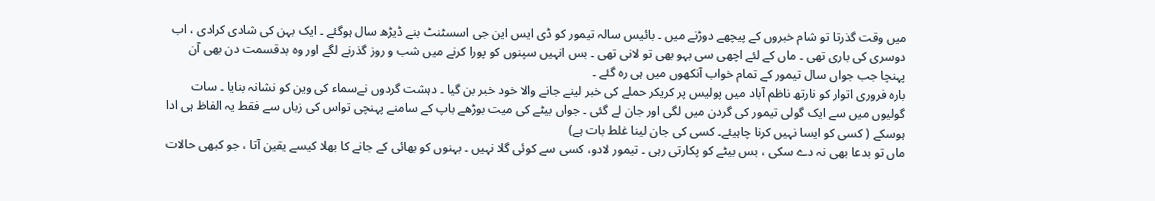میں وقت گذرتا تو شام خبروں کے پیچھے دوڑنے میں ۔ بائیس سالہ تیمور کو ڈی ایس این جی اسسٹنٹ بنے ڈیڑھ سال ہوگئے ۔ ایک بہن کی شادی کرادی ، اب دوسری کی باری تھی ۔ ماں کے لئے اچھی سی بہو بھی تو لانی تھی ۔ بس انہیں سپنوں کو پورا کرنے میں شب و روز گذرنے لگے اور وہ بدقسمت دن بھی آن پہنچا جب جواں سال تیمور کے تمام خواب آنکھوں میں ہی رہ گئے ۔
بارہ فروری اتوار کو نارتھ ناظم آباد میں پولیس پر کریکر حملے کی خبر لینے جانے والا خود خبر بن گیا ۔ دہشت گردوں نےسماء کی وین کو نشانہ بنایا ۔ سات گولیوں میں سے ایک گولی تیمور کی گردن میں لگی اور جان لے گئی ۔ جواں بیٹے کی میت بوڑھے باپ کے سامنے پہنچی تواس کی زباں سے فقط یہ الفاظ ہی ادا ہوسکے ( کسی کو ایسا نہیں کرنا چاہیئے۔ کسی کی جان لینا غلط بات ہے)
ماں تو بدعا بھی نہ دے سکی ، بس بیٹے کو پکارتی رہی ۔ تیمور لادو، کسی سے کوئی گلا نہیں ۔ بہنوں کو بھائی کے جانے کا بھلا کیسے یقین آتا ، جو کبھی حالات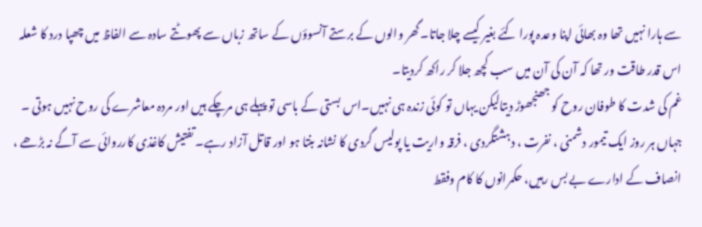سے ہارا نہیں تھا وہ بھائی اپنا وعدہ پورا کئے بغیر کیسے چلا جاتا۔گھر والوں کے برستے آنسوؤں کے ساتھ زباں سے پھوٹتے سادہ سے الفاظ میں چھپا درد کا شعلہ اس قدر طاقت ور تھا کہ آن کی آن میں سب کچھ جلا کر راکھ کردیتا۔
غم کی شدت کا طوفان روح کو جھنجھوڑ دیتالیکن یہاں تو کوئی زندہ ہی نہیں۔اس بستی کے باسی تو پہلے ہی مرچکے ہیں اور مردہ معاشرے کی روح نہیں ہوتی ۔ جہاں ہر روز ایک تیمور دشمنی ، نفرت ، دہشتگردی ، فرقہ واریت یا پولیس گردی کا نشانہ بنتا ہو اور قاتل آزاد رہے۔ تفتیش کاغذی کارروائی سے آگے نہ بڑھے ، انصاف کے ادارے بے بس رہیں، حکمرانوں کا کام وفقط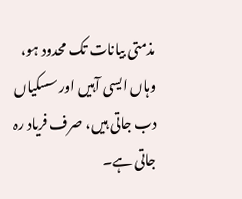مذمتی بیانات تک محدود ہو، وہاں ایسی آہیں اور سسکیاں دب جاتی ہیں، صرف فریاد رہ جاتی ہے۔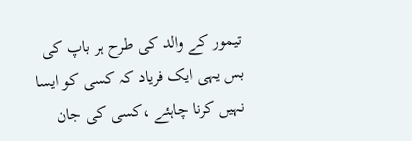تیمور کے والد کی طرح ہر باپ کی بس یہی ایک فریاد کہ کسی کو ایسا نہیں کرنا چاہئے ،کسی کی جان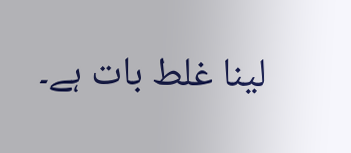لینا غلط بات ہے۔